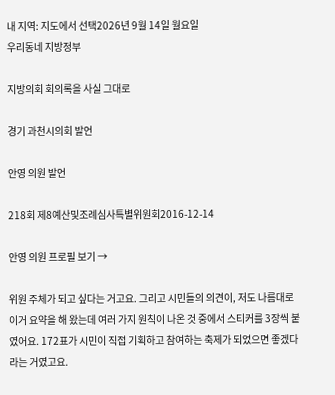내 지역: 지도에서 선택2026년 9월 14일 월요일
우리동네 지방정부

지방의회 회의록을 사실 그대로

경기 과천시의회 발언

안영 의원 발언

218회 제8예산및조례심사특별위원회2016-12-14

안영 의원 프로필 보기 →

위원 주체가 되고 싶다는 거고요. 그리고 시민들의 의견이, 저도 나름대로 이거 요약을 해 왔는데 여러 가지 원칙이 나온 것 중에서 스티커를 3장씩 붙였어요. 172표가 시민이 직접 기획하고 참여하는 축제가 되었으면 좋겠다라는 거였고요.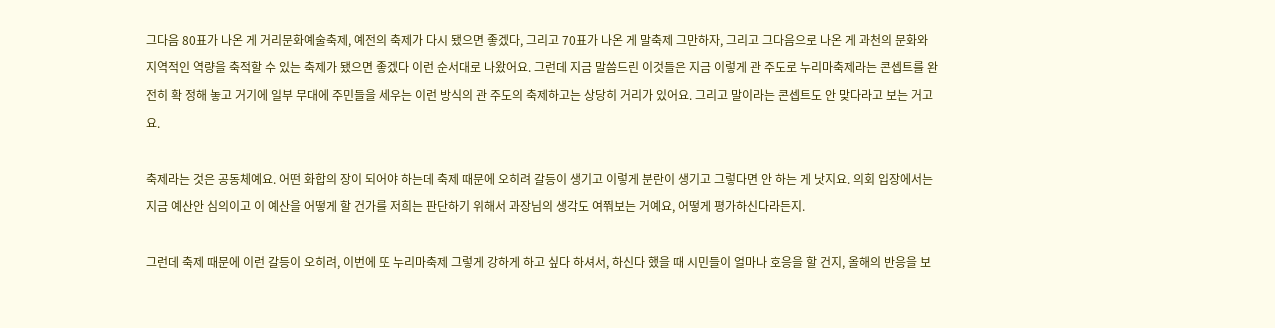그다음 80표가 나온 게 거리문화예술축제, 예전의 축제가 다시 됐으면 좋겠다, 그리고 70표가 나온 게 말축제 그만하자, 그리고 그다음으로 나온 게 과천의 문화와 지역적인 역량을 축적할 수 있는 축제가 됐으면 좋겠다 이런 순서대로 나왔어요. 그런데 지금 말씀드린 이것들은 지금 이렇게 관 주도로 누리마축제라는 콘셉트를 완전히 확 정해 놓고 거기에 일부 무대에 주민들을 세우는 이런 방식의 관 주도의 축제하고는 상당히 거리가 있어요. 그리고 말이라는 콘셉트도 안 맞다라고 보는 거고요.

축제라는 것은 공동체예요. 어떤 화합의 장이 되어야 하는데 축제 때문에 오히려 갈등이 생기고 이렇게 분란이 생기고 그렇다면 안 하는 게 낫지요. 의회 입장에서는 지금 예산안 심의이고 이 예산을 어떻게 할 건가를 저희는 판단하기 위해서 과장님의 생각도 여쭤보는 거예요, 어떻게 평가하신다라든지.

그런데 축제 때문에 이런 갈등이 오히려, 이번에 또 누리마축제 그렇게 강하게 하고 싶다 하셔서, 하신다 했을 때 시민들이 얼마나 호응을 할 건지, 올해의 반응을 보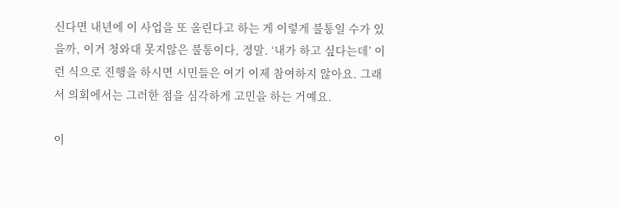신다면 내년에 이 사업을 또 올린다고 하는 게 이렇게 불통일 수가 있을까, 이거 청와대 못지않은 불통이다, 정말. ‘내가 하고 싶다는데’ 이런 식으로 진행을 하시면 시민들은 여기 이제 참여하지 않아요. 그래서 의회에서는 그러한 점을 심각하게 고민을 하는 거예요.

이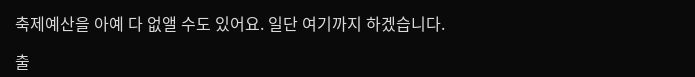축제예산을 아예 다 없앨 수도 있어요. 일단 여기까지 하겠습니다.

출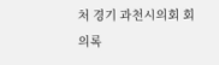처 경기 과천시의회 회의록